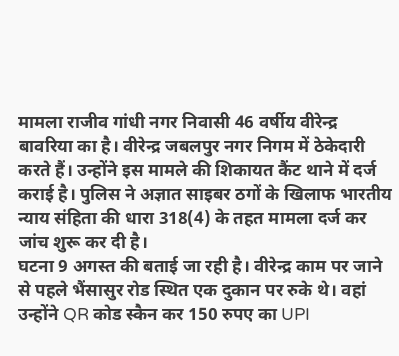मामला राजीव गांधी नगर निवासी 46 वर्षीय वीरेन्द्र बावरिया का है। वीरेन्द्र जबलपुर नगर निगम में ठेकेदारी करते हैं। उन्होंने इस मामले की शिकायत कैंट थाने में दर्ज कराई है। पुलिस ने अज्ञात साइबर ठगों के खिलाफ भारतीय न्याय संहिता की धारा 318(4) के तहत मामला दर्ज कर जांच शुरू कर दी है।
घटना 9 अगस्त की बताई जा रही है। वीरेन्द्र काम पर जाने से पहले भैंसासुर रोड स्थित एक दुकान पर रुके थे। वहां उन्होंने QR कोड स्कैन कर 150 रुपए का UPI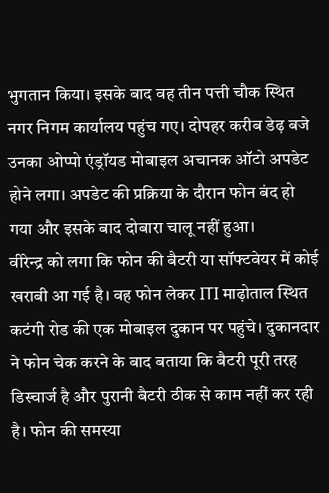भुगतान किया। इसके बाद वह तीन पत्ती चौक स्थित नगर निगम कार्यालय पहुंच गए। दोपहर करीब डेढ़ बजे उनका ओप्पो एंड्रॉयड मोबाइल अचानक ऑटो अपडेट होने लगा। अपडेट की प्रक्रिया के दौरान फोन बंद हो गया और इसके बाद दोबारा चालू नहीं हुआ।
वीरेन्द्र को लगा कि फोन की बैटरी या सॉफ्टवेयर में कोई खराबी आ गई है। वह फोन लेकर ITI माढ़ोताल स्थित कटंगी रोड की एक मोबाइल दुकान पर पहुंचे। दुकानदार ने फोन चेक करने के बाद बताया कि बैटरी पूरी तरह डिस्चार्ज है और पुरानी बैटरी ठीक से काम नहीं कर रही है। फोन की समस्या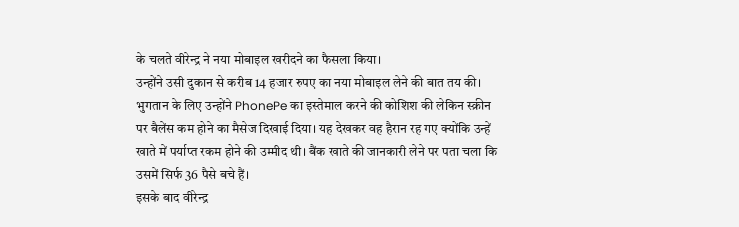के चलते वीरेन्द्र ने नया मोबाइल खरीदने का फैसला किया।
उन्होंने उसी दुकान से करीब 14 हजार रुपए का नया मोबाइल लेने की बात तय की। भुगतान के लिए उन्होंने PhonePe का इस्तेमाल करने की कोशिश की लेकिन स्क्रीन पर बैलेंस कम होने का मैसेज दिखाई दिया। यह देखकर वह हैरान रह गए क्योंकि उन्हें खाते में पर्याप्त रकम होने की उम्मीद थी। बैंक खाते की जानकारी लेने पर पता चला कि उसमें सिर्फ 36 पैसे बचे हैं।
इसके बाद वीरेन्द्र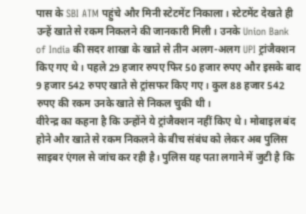पास के SBI ATM पहुंचे और मिनी स्टेटमेंट निकाला। स्टेटमेंट देखते ही उन्हें खाते से रकम निकलने की जानकारी मिली। उनके Union Bank of India की सदर शाखा के खाते से तीन अलग-अलग UPI ट्रांजैक्शन किए गए थे। पहले 29 हजार रुपए फिर 50 हजार रुपए और इसके बाद 9 हजार 542 रुपए खाते से ट्रांसफर किए गए। कुल 88 हजार 542 रुपए की रकम उनके खाते से निकल चुकी थी।
वीरेन्द्र का कहना है कि उन्होंने ये ट्रांजैक्शन नहीं किए थे। मोबाइल बंद होने और खाते से रकम निकलने के बीच संबंध को लेकर अब पुलिस साइबर एंगल से जांच कर रही है। पुलिस यह पता लगाने में जुटी है कि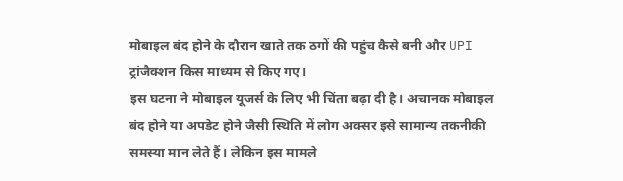मोबाइल बंद होने के दौरान खाते तक ठगों की पहुंच कैसे बनी और UPI ट्रांजैक्शन किस माध्यम से किए गए।
इस घटना ने मोबाइल यूजर्स के लिए भी चिंता बढ़ा दी है। अचानक मोबाइल बंद होने या अपडेट होने जैसी स्थिति में लोग अक्सर इसे सामान्य तकनीकी समस्या मान लेते हैं। लेकिन इस मामले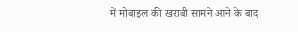में मोबाइल की खराबी सामने आने के बाद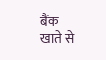बैंक खाते से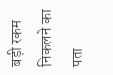बड़ी रकम निकलने का पता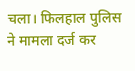चला। फिलहाल पुलिस ने मामला दर्ज कर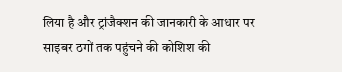लिया है और ट्रांजैक्शन की जानकारी के आधार पर साइबर ठगों तक पहुंचने की कोशिश की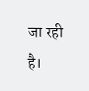जा रही है।